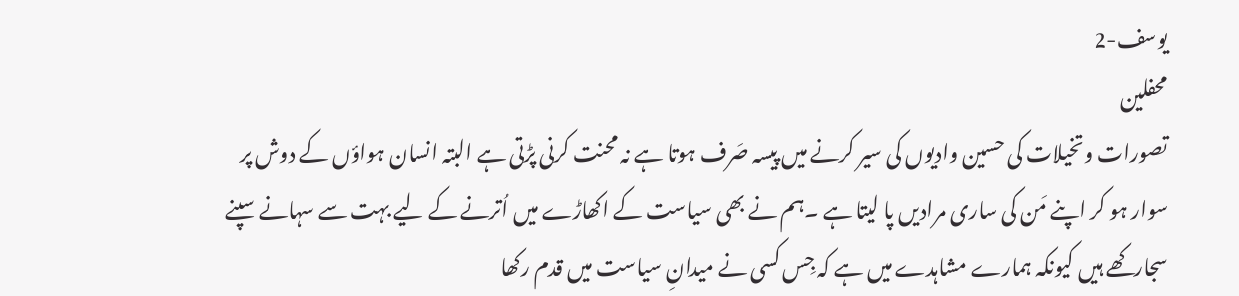یوسف-2
محفلین
تصورات وتخیلات کی حسین وادیوں کی سیر کرنے میں پیسہ صَرف ہوتا ہے نہ محنت کرنی پڑتی ہے البتہ انسان ہواؤں کے دوش پر سوار ہو کر اپنے مَن کی ساری مرادیں پا لیتا ہے ۔ہم نے بھی سیاست کے اکھاڑے میں اُترنے کے لیے بہت سے سہانے سپنے سجارکھے ہیں کیونکہ ہمارے مشاہدے میں ہے کہ جِس کسی نے میدانِ سیاست میں قدم رکھا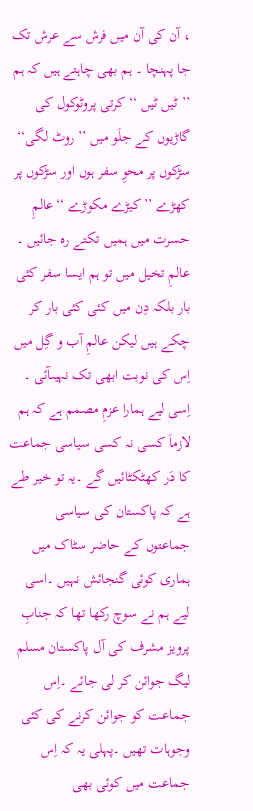، آن کی آن میں فرش سے عرش تک جا پہنچا ۔ ہم بھی چاہتے ہیں کہ ہم ’’ٹیں ٹیں ‘‘ کرتی پروٹوکول کی گاڑیوں کے جلَو میں ’’روٹ لگی‘‘ سڑکوں پر محوِ سفر ہوں اور سڑکوں پر کھڑے ’’کیڑے مکوڑے ‘‘عالمِ حسرت میں ہمیں تکتے رہ جائیں ۔ عالمِ تخیل میں تو ہم ایسا سفر کئی بار بلکہ دِن میں کئی کئی بار کر چکے ہیں لیکن عالمِ آب و گِل میں اِس کی نوبت ابھی تک نہیںآئی ۔ اِسی لیے ہمارا عزمِ مصمم ہے کہ ہم لازماَ کسی نہ کسی سیاسی جماعت کا دَر کھٹکٹائیں گے ۔یہ تو خیر طے ہے کہ پاکستان کی سیاسی جماعتوں کے حاضر سٹاک میں ہماری کوئی گنجائش نہیں ۔اسی لیے ہم نے سوچ رکھا تھا کہ جنابِ پرویز مشرف کی آل پاکستان مسلم لیگ جوائن کر لی جائے ۔اِس جماعت کو جوائن کرنے کی کئی وجوہات تھیں ۔پہلی یہ کہ اِس جماعت میں کوئی بھی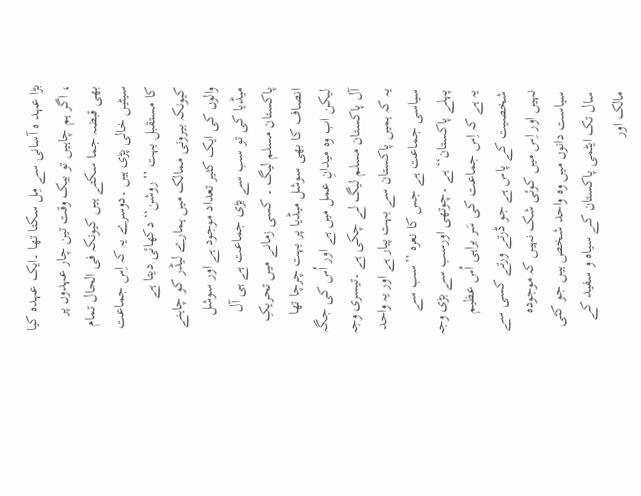بڑا عہد ہ آسانی سے مِل سکتا تھا ۔ایک عہدہ کیا ، اگر ہم چاہیں تو بیک وقت تین چار عہدوں پر بھی قبضہ جما سکتے ہیں کیونکہ فی الحال تمام سیٹیں خالی پڑی ہیں ۔دوسرے یہ کہ اِس جماعت کا مستقبل بہت ’’روشن‘‘ دکھائی دیتا ہے کیونکہ بیرونی ممالک میں ہمارے لیڈر کو چاہنے والوں کی ایک کثیر تعداد موجود ہے اور سوشل میڈیا کی تو سب سے بڑی جماعت ہے ہی آل پاکستان مسلم لیگ ۔ کسی زمانے میں تحریکِ انصاف کا بھی سوشل میڈیا پر بہت چرچا تھا لیکن اب وہ میدانِ عمل میں ہے اور اُس کی جگہ آل پاکستان مسلم لیگ لے چکی ہے ۔تیسری وجہ یہ کہ ہمیں پاکستان سے بہت پیار ہے اور یہ واحد سیاسی جماعت ہے جس کا نعرہ ’’سب سے پہلے پاکستان‘‘ ہے ۔چوتھی اورسب سے بڑی وجہ یہ ہے کہ اِس جماعت کی سَر براہی اُس عظیم شخصیت کے پاس ہے جو ڈرتے ورتے کسی سے نہیں اور اِس میں کوئی شک نہیں کہ موجودہ سیاست دانوں میں وہ واحد شخص ہیں جو کئی سال تک ایٹمی پاکستان کے سیاہ و سفید کے مالک اور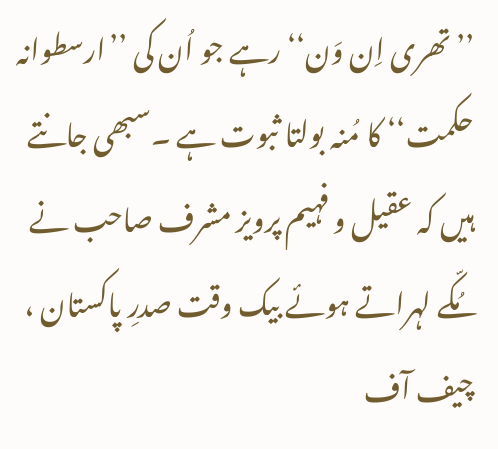’’تھری اِن وَن‘‘ رہے جو اُن کی ’’ارسطوانہ حکمت‘‘ کا مُنہ بولتا ثبوت ہے ۔سبھی جانتے ہیں کہ عقیل و فہیم پرویز مشرف صاحب نے مُکّے لہراتے ہوئے بیک وقت صدرِ پاکستان ، چیف آف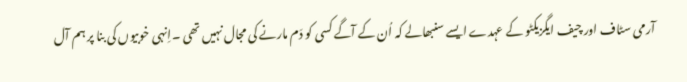آرمی سٹاف اور چیف ایگزیکٹو کے عہدے ایسے سنبھالے کہ اُن کے آگے کسی کو دَم مارنے کی مجال نہیں تھی ۔اِنہی خوبیوں کی بنا پر ہم آل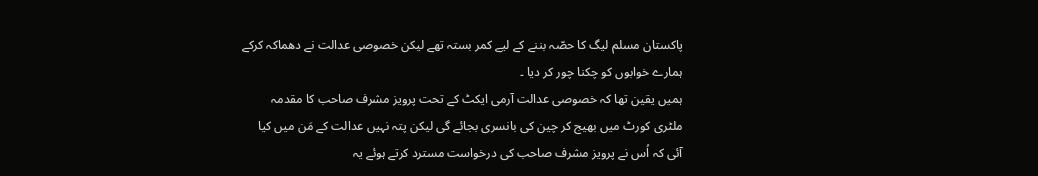پاکستان مسلم لیگ کا حصّہ بننے کے لیے کمر بستہ تھے لیکن خصوصی عدالت نے دھماکہ کرکے ہمارے خوابوں کو چکنا چور کر دیا ۔
ہمیں یقین تھا کہ خصوصی عدالت آرمی ایکٹ کے تحت پرویز مشرف صاحب کا مقدمہ ملٹری کورٹ میں بھیج کر چین کی بانسری بجائے گی لیکن پتہ نہیں عدالت کے مَن میں کیا آئی کہ اُس نے پرویز مشرف صاحب کی درخواست مسترد کرتے ہوئے یہ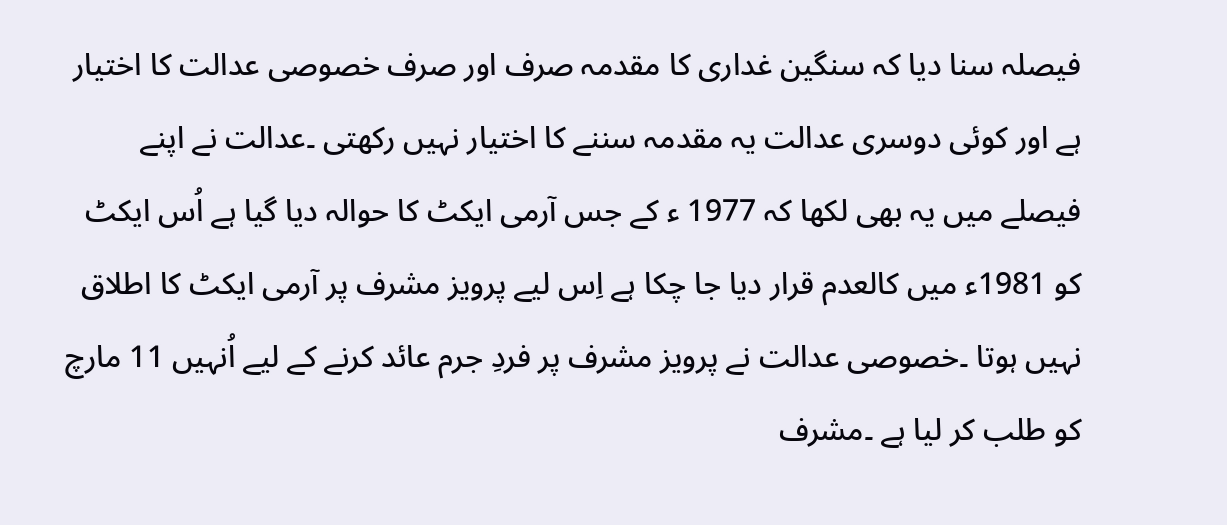فیصلہ سنا دیا کہ سنگین غداری کا مقدمہ صرف اور صرف خصوصی عدالت کا اختیار ہے اور کوئی دوسری عدالت یہ مقدمہ سننے کا اختیار نہیں رکھتی ۔عدالت نے اپنے فیصلے میں یہ بھی لکھا کہ 1977 ء کے جس آرمی ایکٹ کا حوالہ دیا گیا ہے اُس ایکٹ کو 1981ء میں کالعدم قرار دیا جا چکا ہے اِس لیے پرویز مشرف پر آرمی ایکٹ کا اطلاق نہیں ہوتا ۔خصوصی عدالت نے پرویز مشرف پر فردِ جرم عائد کرنے کے لیے اُنہیں 11 مارچ کو طلب کر لیا ہے ۔مشرف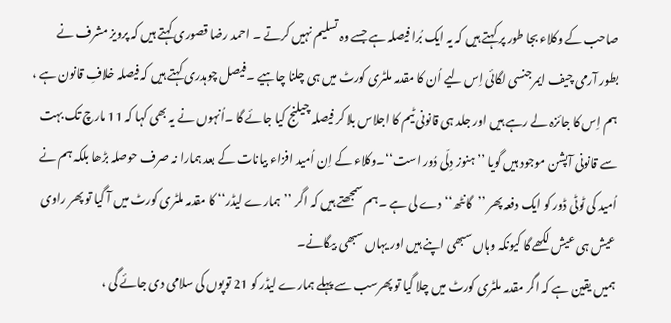صاحب کے وکلاء بجا طور پر کہتے ہیں کہ یہ ایک بُرا فیصلہ ہے جسے وہ تسلیم نہیں کرتے ۔ احمد رضا قصوری کہتے ہیں کہ پرویز مشرف نے بطور آرمی چیف ایمرجنسی لگائی اِس لیے اُن کا مقدمہ ملٹری کورٹ میں ہی چلنا چاہیے ۔فیصل چوہدری کہتے ہیں کہ فیصلہ خلافِ قانون ہے ، ہم اِس کا جائزہ لے رہے ہیں اور جلد ہی قانونی ٹیم کا اجلاس بلا کر فیصلہ چیلنج کیا جائے گا ۔اُنہوں نے یہ بھی کہا کہ 11 مارچ تک بہت سے قانونی آپشن موجود ہیں گویا ’’ہنوز دِلّی دُور است‘‘۔وکلاء کے اِن اُمید افزاء بیانات کے بعد ہمارا نہ صرف حوصلہ بڑھا بلکہ ہم نے اُمید کی ٹوٹی ڈور کو ایک دفعہ پھر ’’گانٹھ‘‘دے لی ہے ۔ہم سمجھتے ہیں کہ اگر ’’ہمارے لیڈر‘‘ کا مقدمہ ملٹری کورٹ میں آ گیا تو پھر راوی عیش ہی عیش لکھے گا کیونکہ وہاں سبھی اپنے ہیں اور یہاں سبھی بیگانے۔
ہمیں یقین ہے کہ اگر مقدمہ ملٹری کورٹ میں چلا گیا تو پھرسب سے پہلے ہمارے لیڈر کو 21 توپوں کی سلامی دی جائے گی ،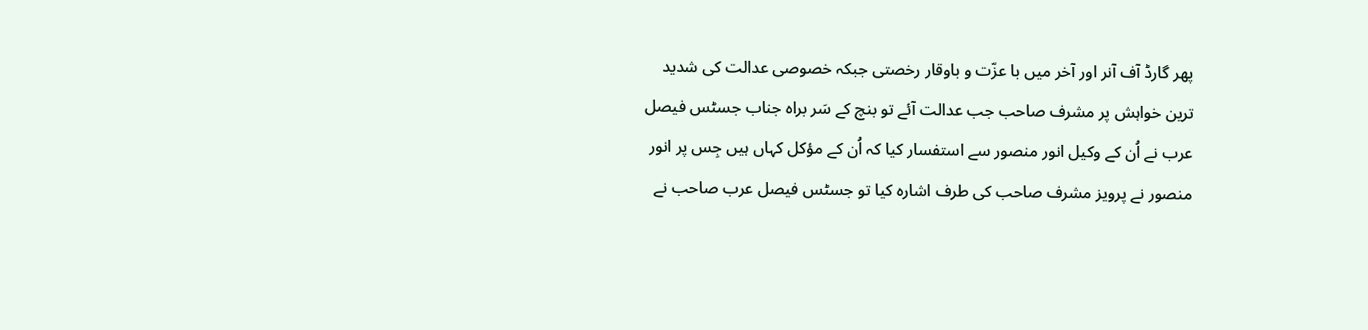پھر گارڈ آف آنر اور آخر میں با عزّت و باوقار رخصتی جبکہ خصوصی عدالت کی شدید ترین خواہش پر مشرف صاحب جب عدالت آئے تو بنچ کے سَر براہ جناب جسٹس فیصل عرب نے اُن کے وکیل انور منصور سے استفسار کیا کہ اُن کے مؤکل کہاں ہیں جِس پر انور منصور نے پرویز مشرف صاحب کی طرف اشارہ کیا تو جسٹس فیصل عرب صاحب نے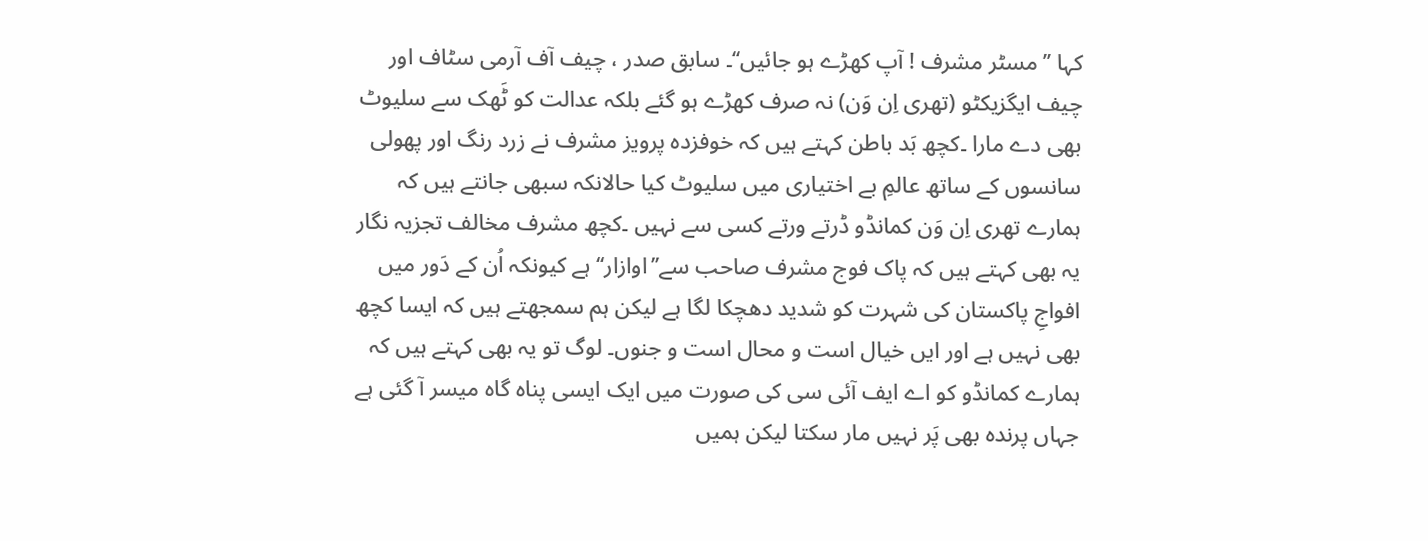کہا ’’مسٹر مشرف ! آپ کھڑے ہو جائیں‘‘۔ سابق صدر ، چیف آف آرمی سٹاف اور چیف ایگزیکٹو (تھری اِن وَن) نہ صرف کھڑے ہو گئے بلکہ عدالت کو ٹَھک سے سلیوٹ بھی دے مارا ۔کچھ بَد باطن کہتے ہیں کہ خوفزدہ پرویز مشرف نے زرد رنگ اور پھولی سانسوں کے ساتھ عالمِ بے اختیاری میں سلیوٹ کیا حالانکہ سبھی جانتے ہیں کہ ہمارے تھری اِن وَن کمانڈو ڈرتے ورتے کسی سے نہیں ۔کچھ مشرف مخالف تجزیہ نگار یہ بھی کہتے ہیں کہ پاک فوج مشرف صاحب سے’’اوازار‘‘ ہے کیونکہ اُن کے دَور میں افواجِ پاکستان کی شہرت کو شدید دھچکا لگا ہے لیکن ہم سمجھتے ہیں کہ ایسا کچھ بھی نہیں ہے اور ایں خیال است و محال است و جنوں۔ لوگ تو یہ بھی کہتے ہیں کہ ہمارے کمانڈو کو اے ایف آئی سی کی صورت میں ایک ایسی پناہ گاہ میسر آ گئی ہے جہاں پرندہ بھی پَر نہیں مار سکتا لیکن ہمیں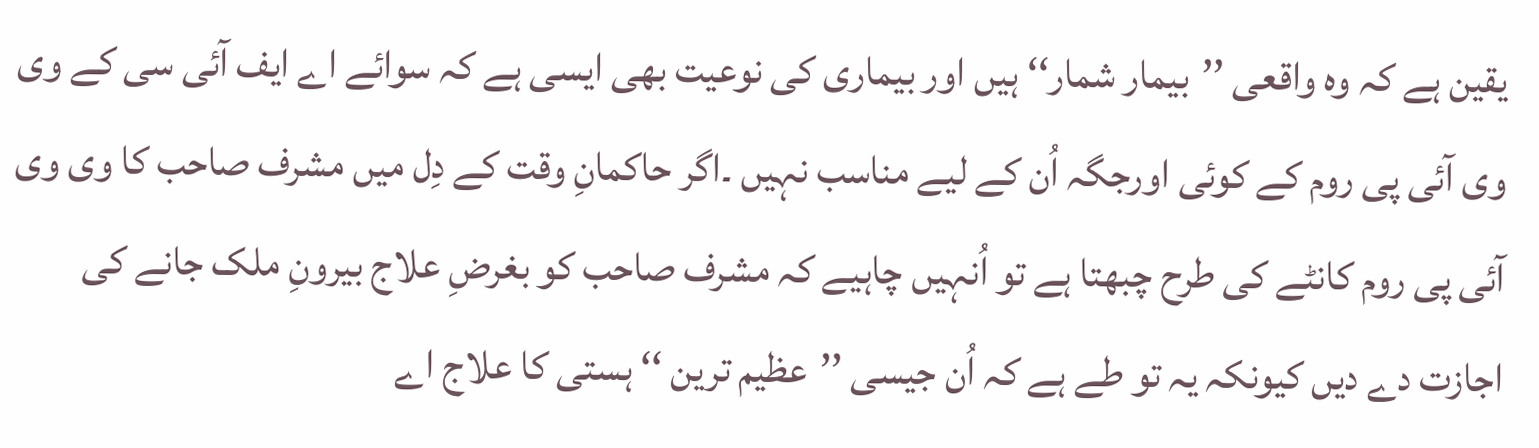یقین ہے کہ وہ واقعی ’’بیمار شمار‘‘ ہیں اور بیماری کی نوعیت بھی ایسی ہے کہ سوائے اے ایف آئی سی کے وی وی آئی پی روم کے کوئی اورجگہ اُن کے لیے مناسب نہیں ۔اگر حاکمانِ وقت کے دِل میں مشرف صاحب کا وی وی آئی پی روم کانٹے کی طرح چبھتا ہے تو اُنہیں چاہیے کہ مشرف صاحب کو بغرضِ علاج بیرونِ ملک جانے کی اجازت دے دیں کیونکہ یہ تو طے ہے کہ اُن جیسی ’’عظیم ترین ‘‘ ہستی کا علاج اے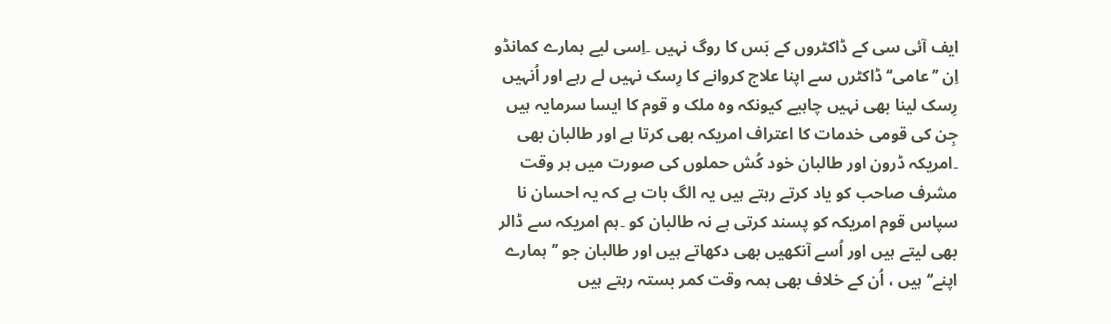ایف آئی سی کے ڈاکٹروں کے بَس کا روگ نہیں ۔اِسی لیے ہمارے کمانڈو اِن ’’عامی‘‘ ڈاکٹرں سے اپنا علاج کروانے کا رِسک نہیں لے رہے اور اُنہیں رِسک لینا بھی نہیں چاہیے کیونکہ وہ ملک و قوم کا ایسا سرمایہ ہیں جِن کی قومی خدمات کا اعتراف امریکہ بھی کرتا ہے اور طالبان بھی ۔امریکہ ڈرون اور طالبان خود کُش حملوں کی صورت میں ہر وقت مشرف صاحب کو یاد کرتے رہتے ہیں یہ الگ بات ہے کہ یہ احسان نا سپاس قوم امریکہ کو پسند کرتی ہے نہ طالبان کو ۔ہم امریکہ سے ڈالر بھی لیتے ہیں اور اُسے آنکھیں بھی دکھاتے ہیں اور طالبان جو ’’ہمارے اپنے‘‘ ہیں ، اُن کے خلاف بھی ہمہ وقت کمر بستہ رہتے ہیں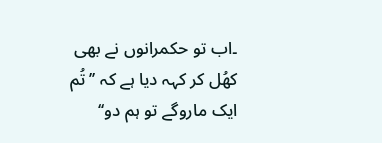۔اب تو حکمرانوں نے بھی کھُل کر کہہ دیا ہے کہ ’’تُم ایک ماروگے تو ہم دو‘‘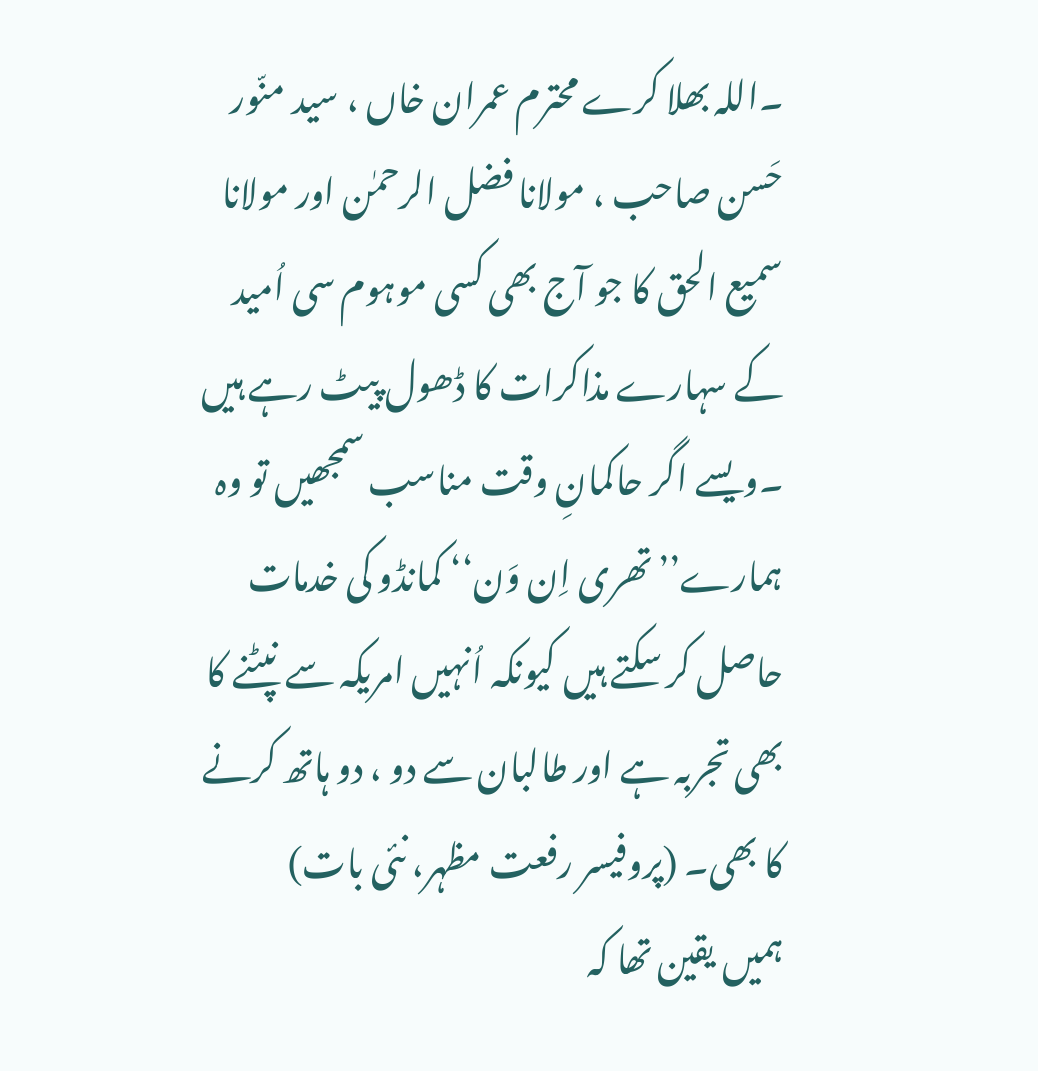۔اللہ بھلا کرے محترم عمران خاں ، سید منّور حَسن صاحب ، مولانا فضل الرحمٰن اور مولانا سمیع الحق کا جو آج بھی کسی موہوم سی اُمید کے سہارے مذاکرات کا ڈھول پیٹ رہے ہیں ۔ویسے اگر حاکمانِ وقت مناسب سمجھیں تو وہ ہمارے’’تھری اِن وَن‘‘ کمانڈو کی خدمات حاصل کر سکتے ہیں کیونکہ اُنہیں امریکہ سے نپٹنے کا بھی تجربہ ہے اور طالبان سے دو ، دو ہاتھ کرنے کا بھی۔ (پروفیسر رفعت مظہر، نئی بات)
ہمیں یقین تھا کہ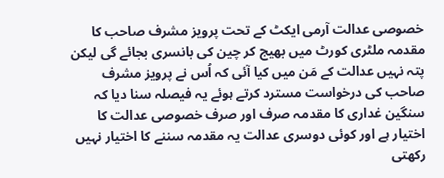خصوصی عدالت آرمی ایکٹ کے تحت پرویز مشرف صاحب کا مقدمہ ملٹری کورٹ میں بھیج کر چین کی بانسری بجائے گی لیکن پتہ نہیں عدالت کے مَن میں کیا آئی کہ اُس نے پرویز مشرف صاحب کی درخواست مسترد کرتے ہوئے یہ فیصلہ سنا دیا کہ سنگین غداری کا مقدمہ صرف اور صرف خصوصی عدالت کا اختیار ہے اور کوئی دوسری عدالت یہ مقدمہ سننے کا اختیار نہیں رکھتی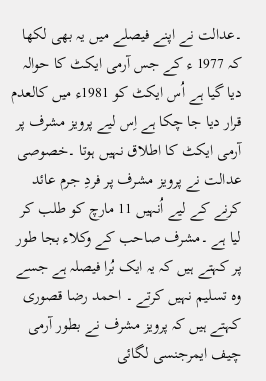۔عدالت نے اپنے فیصلے میں یہ بھی لکھا کہ 1977 ء کے جس آرمی ایکٹ کا حوالہ دیا گیا ہے اُس ایکٹ کو 1981ء میں کالعدم قرار دیا جا چکا ہے اِس لیے پرویز مشرف پر آرمی ایکٹ کا اطلاق نہیں ہوتا ۔خصوصی عدالت نے پرویز مشرف پر فردِ جرم عائد کرنے کے لیے اُنہیں 11 مارچ کو طلب کر لیا ہے ۔مشرف صاحب کے وکلاء بجا طور پر کہتے ہیں کہ یہ ایک بُرا فیصلہ ہے جسے وہ تسلیم نہیں کرتے ۔ احمد رضا قصوری کہتے ہیں کہ پرویز مشرف نے بطور آرمی چیف ایمرجنسی لگائی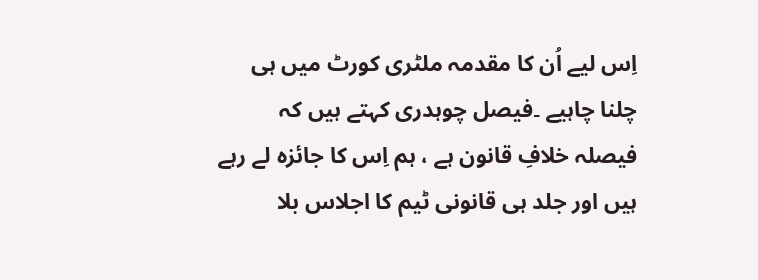اِس لیے اُن کا مقدمہ ملٹری کورٹ میں ہی چلنا چاہیے ۔فیصل چوہدری کہتے ہیں کہ فیصلہ خلافِ قانون ہے ، ہم اِس کا جائزہ لے رہے ہیں اور جلد ہی قانونی ٹیم کا اجلاس بلا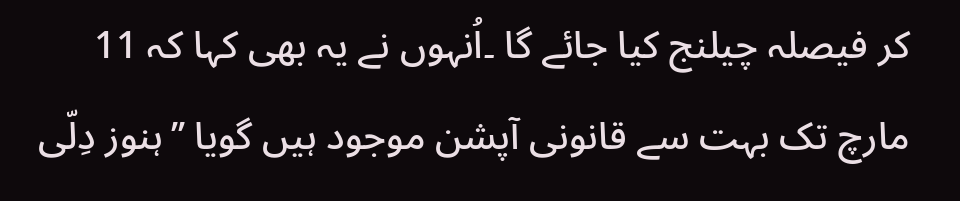کر فیصلہ چیلنج کیا جائے گا ۔اُنہوں نے یہ بھی کہا کہ 11 مارچ تک بہت سے قانونی آپشن موجود ہیں گویا ’’ہنوز دِلّی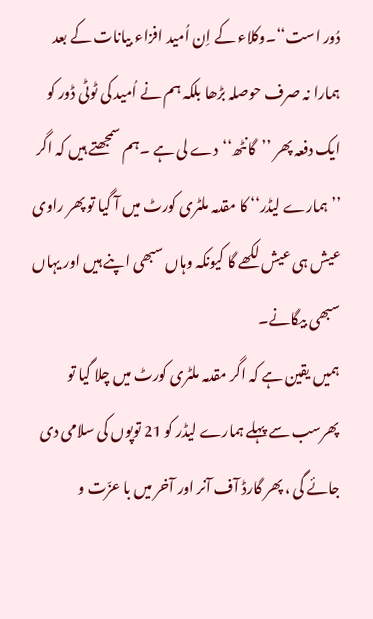دُور است‘‘۔وکلاء کے اِن اُمید افزاء بیانات کے بعد ہمارا نہ صرف حوصلہ بڑھا بلکہ ہم نے اُمید کی ٹوٹی ڈور کو ایک دفعہ پھر ’’گانٹھ‘‘دے لی ہے ۔ہم سمجھتے ہیں کہ اگر ’’ہمارے لیڈر‘‘ کا مقدمہ ملٹری کورٹ میں آ گیا تو پھر راوی عیش ہی عیش لکھے گا کیونکہ وہاں سبھی اپنے ہیں اور یہاں سبھی بیگانے۔
ہمیں یقین ہے کہ اگر مقدمہ ملٹری کورٹ میں چلا گیا تو پھرسب سے پہلے ہمارے لیڈر کو 21 توپوں کی سلامی دی جائے گی ، پھر گارڈ آف آنر اور آخر میں با عزّت و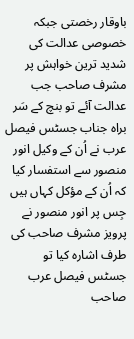باوقار رخصتی جبکہ خصوصی عدالت کی شدید ترین خواہش پر مشرف صاحب جب عدالت آئے تو بنچ کے سَر براہ جناب جسٹس فیصل عرب نے اُن کے وکیل انور منصور سے استفسار کیا کہ اُن کے مؤکل کہاں ہیں جِس پر انور منصور نے پرویز مشرف صاحب کی طرف اشارہ کیا تو جسٹس فیصل عرب صاحب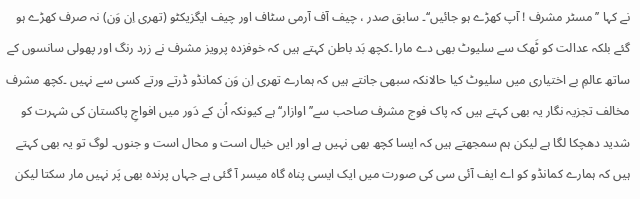نے کہا ’’مسٹر مشرف ! آپ کھڑے ہو جائیں‘‘۔ سابق صدر ، چیف آف آرمی سٹاف اور چیف ایگزیکٹو (تھری اِن وَن) نہ صرف کھڑے ہو گئے بلکہ عدالت کو ٹَھک سے سلیوٹ بھی دے مارا ۔کچھ بَد باطن کہتے ہیں کہ خوفزدہ پرویز مشرف نے زرد رنگ اور پھولی سانسوں کے ساتھ عالمِ بے اختیاری میں سلیوٹ کیا حالانکہ سبھی جانتے ہیں کہ ہمارے تھری اِن وَن کمانڈو ڈرتے ورتے کسی سے نہیں ۔کچھ مشرف مخالف تجزیہ نگار یہ بھی کہتے ہیں کہ پاک فوج مشرف صاحب سے’’اوازار‘‘ ہے کیونکہ اُن کے دَور میں افواجِ پاکستان کی شہرت کو شدید دھچکا لگا ہے لیکن ہم سمجھتے ہیں کہ ایسا کچھ بھی نہیں ہے اور ایں خیال است و محال است و جنوں۔ لوگ تو یہ بھی کہتے ہیں کہ ہمارے کمانڈو کو اے ایف آئی سی کی صورت میں ایک ایسی پناہ گاہ میسر آ گئی ہے جہاں پرندہ بھی پَر نہیں مار سکتا لیکن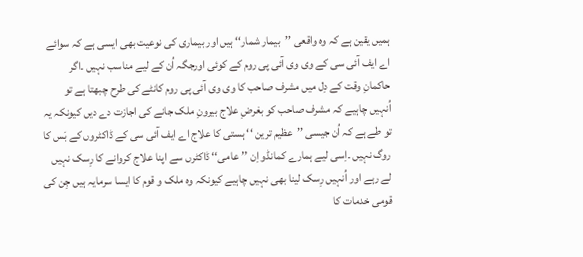ہمیں یقین ہے کہ وہ واقعی ’’بیمار شمار‘‘ ہیں اور بیماری کی نوعیت بھی ایسی ہے کہ سوائے اے ایف آئی سی کے وی وی آئی پی روم کے کوئی اورجگہ اُن کے لیے مناسب نہیں ۔اگر حاکمانِ وقت کے دِل میں مشرف صاحب کا وی وی آئی پی روم کانٹے کی طرح چبھتا ہے تو اُنہیں چاہیے کہ مشرف صاحب کو بغرضِ علاج بیرونِ ملک جانے کی اجازت دے دیں کیونکہ یہ تو طے ہے کہ اُن جیسی ’’عظیم ترین ‘‘ ہستی کا علاج اے ایف آئی سی کے ڈاکٹروں کے بَس کا روگ نہیں ۔اِسی لیے ہمارے کمانڈو اِن ’’عامی‘‘ ڈاکٹرں سے اپنا علاج کروانے کا رِسک نہیں لے رہے اور اُنہیں رِسک لینا بھی نہیں چاہیے کیونکہ وہ ملک و قوم کا ایسا سرمایہ ہیں جِن کی قومی خدمات کا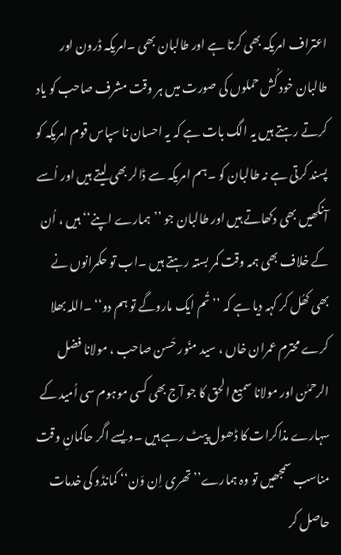اعتراف امریکہ بھی کرتا ہے اور طالبان بھی ۔امریکہ ڈرون اور طالبان خود کُش حملوں کی صورت میں ہر وقت مشرف صاحب کو یاد کرتے رہتے ہیں یہ الگ بات ہے کہ یہ احسان نا سپاس قوم امریکہ کو پسند کرتی ہے نہ طالبان کو ۔ہم امریکہ سے ڈالر بھی لیتے ہیں اور اُسے آنکھیں بھی دکھاتے ہیں اور طالبان جو ’’ہمارے اپنے‘‘ ہیں ، اُن کے خلاف بھی ہمہ وقت کمر بستہ رہتے ہیں ۔اب تو حکمرانوں نے بھی کھُل کر کہہ دیا ہے کہ ’’تُم ایک ماروگے تو ہم دو‘‘ ۔اللہ بھلا کرے محترم عمران خاں ، سید منّور حَسن صاحب ، مولانا فضل الرحمٰن اور مولانا سمیع الحق کا جو آج بھی کسی موہوم سی اُمید کے سہارے مذاکرات کا ڈھول پیٹ رہے ہیں ۔ویسے اگر حاکمانِ وقت مناسب سمجھیں تو وہ ہمارے’’تھری اِن وَن‘‘ کمانڈو کی خدمات حاصل کر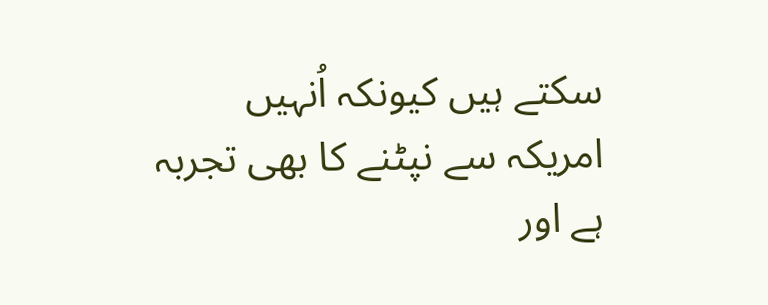سکتے ہیں کیونکہ اُنہیں امریکہ سے نپٹنے کا بھی تجربہ ہے اور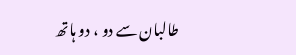طالبان سے دو ، دو ہاتھ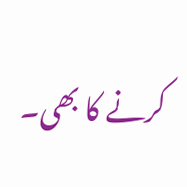کرنے کا بھی۔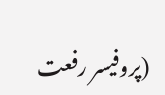(پروفیسر رفعت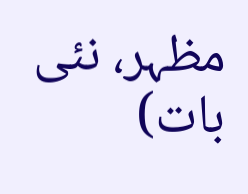مظہر، نئی بات)